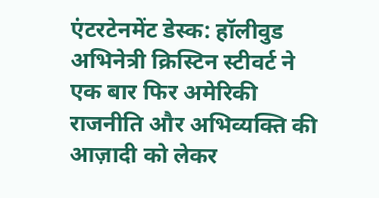एंटरटेनमेंट डेस्क: हॉलीवुड अभिनेत्री क्रिस्टिन स्टीवर्ट ने एक बार फिर अमेरिकी राजनीति और अभिव्यक्ति की आज़ादी को लेकर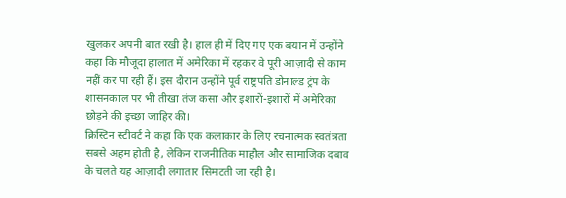खुलकर अपनी बात रखी है। हाल ही में दिए गए एक बयान में उन्होंने कहा कि मौजूदा हालात में अमेरिका में रहकर वे पूरी आज़ादी से काम नहीं कर पा रही हैं। इस दौरान उन्होंने पूर्व राष्ट्रपति डोनाल्ड ट्रंप के शासनकाल पर भी तीखा तंज कसा और इशारों-इशारों में अमेरिका छोड़ने की इच्छा जाहिर की।
क्रिस्टिन स्टीवर्ट ने कहा कि एक कलाकार के लिए रचनात्मक स्वतंत्रता सबसे अहम होती है, लेकिन राजनीतिक माहौल और सामाजिक दबाव के चलते यह आज़ादी लगातार सिमटती जा रही है।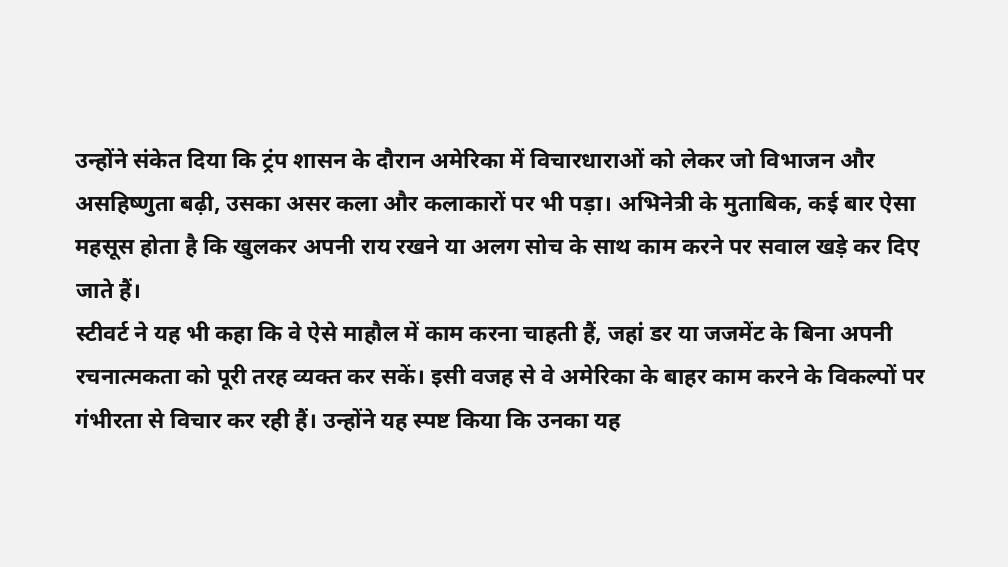उन्होंने संकेत दिया कि ट्रंप शासन के दौरान अमेरिका में विचारधाराओं को लेकर जो विभाजन और असहिष्णुता बढ़ी, उसका असर कला और कलाकारों पर भी पड़ा। अभिनेत्री के मुताबिक, कई बार ऐसा महसूस होता है कि खुलकर अपनी राय रखने या अलग सोच के साथ काम करने पर सवाल खड़े कर दिए जाते हैं।
स्टीवर्ट ने यह भी कहा कि वे ऐसे माहौल में काम करना चाहती हैं, जहां डर या जजमेंट के बिना अपनी रचनात्मकता को पूरी तरह व्यक्त कर सकें। इसी वजह से वे अमेरिका के बाहर काम करने के विकल्पों पर गंभीरता से विचार कर रही हैं। उन्होंने यह स्पष्ट किया कि उनका यह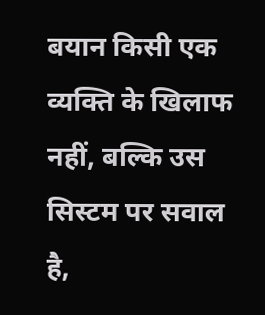बयान किसी एक व्यक्ति के खिलाफ नहीं, बल्कि उस सिस्टम पर सवाल है,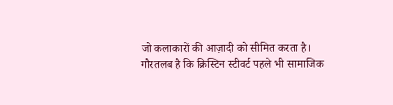जो कलाकारों की आज़ादी को सीमित करता है।
गौरतलब है कि क्रिस्टिन स्टीवर्ट पहले भी सामाजिक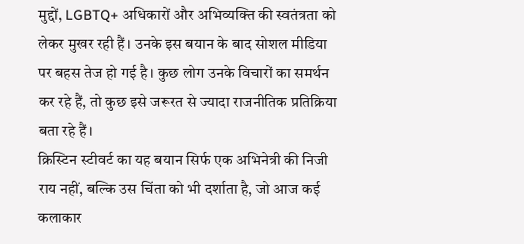मुद्दों, LGBTQ+ अधिकारों और अभिव्यक्ति की स्वतंत्रता को लेकर मुखर रही हैं। उनके इस बयान के बाद सोशल मीडिया पर बहस तेज हो गई है। कुछ लोग उनके विचारों का समर्थन कर रहे हैं, तो कुछ इसे जरूरत से ज्यादा राजनीतिक प्रतिक्रिया बता रहे हैं।
क्रिस्टिन स्टीवर्ट का यह बयान सिर्फ एक अभिनेत्री की निजी राय नहीं, बल्कि उस चिंता को भी दर्शाता है, जो आज कई कलाकार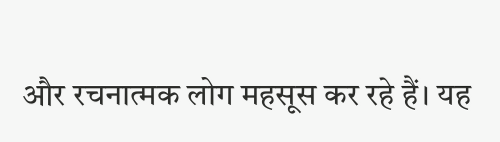और रचनात्मक लोग महसूस कर रहे हैं। यह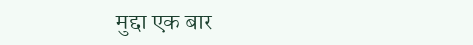मुद्दा एक बार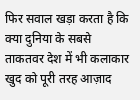फिर सवाल खड़ा करता है कि क्या दुनिया के सबसे ताकतवर देश में भी कलाकार खुद को पूरी तरह आज़ाद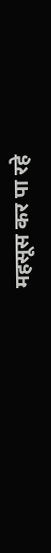महसूस कर पा रहे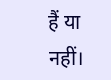हैं या नहीं।